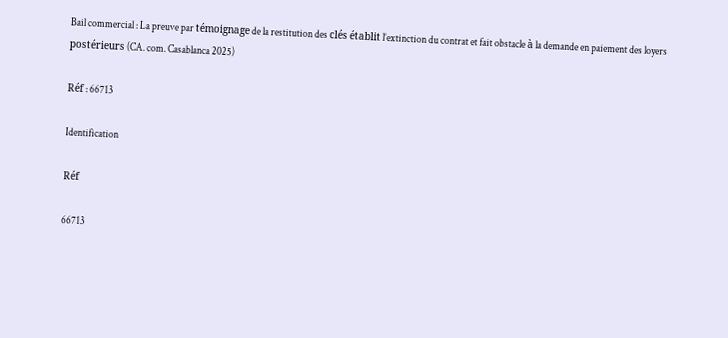Bail commercial : La preuve par témoignage de la restitution des clés établit l’extinction du contrat et fait obstacle à la demande en paiement des loyers postérieurs (CA. com. Casablanca 2025)

Réf : 66713

Identification

Réf

66713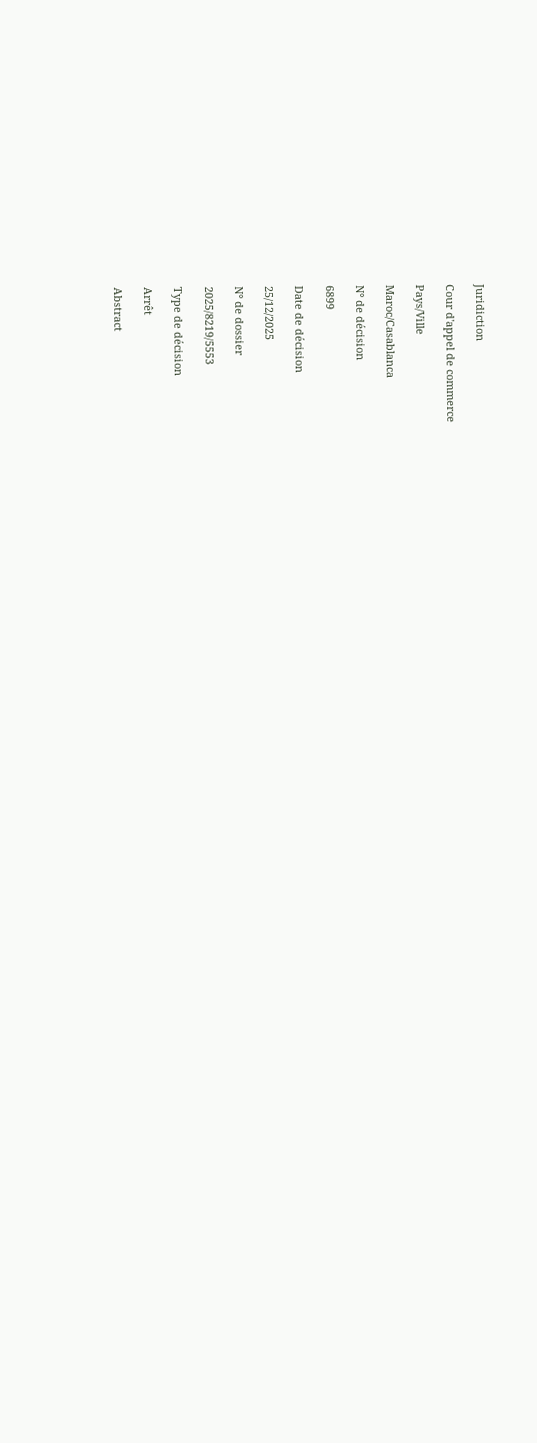Juridiction

Cour d'appel de commerce

Pays/Ville

Maroc/Casablanca

N° de décision

6899

Date de décision

25/12/2025

N° de dossier

2025/8219/5553

Type de décision

Arrêt

Abstract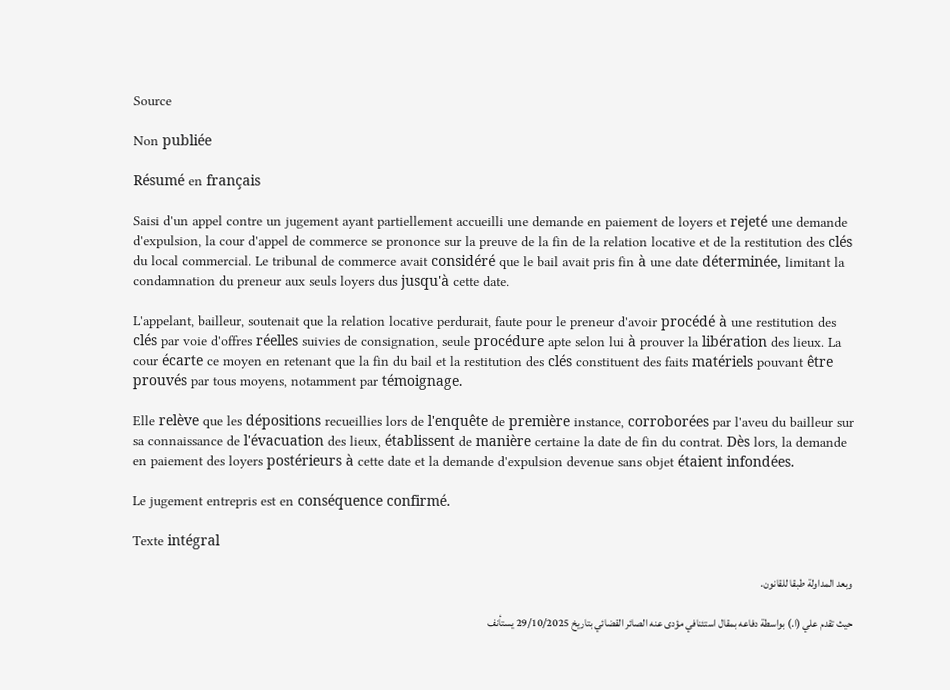Source

Non publiée

Résumé en français

Saisi d'un appel contre un jugement ayant partiellement accueilli une demande en paiement de loyers et rejeté une demande d'expulsion, la cour d'appel de commerce se prononce sur la preuve de la fin de la relation locative et de la restitution des clés du local commercial. Le tribunal de commerce avait considéré que le bail avait pris fin à une date déterminée, limitant la condamnation du preneur aux seuls loyers dus jusqu'à cette date.

L'appelant, bailleur, soutenait que la relation locative perdurait, faute pour le preneur d'avoir procédé à une restitution des clés par voie d'offres réelles suivies de consignation, seule procédure apte selon lui à prouver la libération des lieux. La cour écarte ce moyen en retenant que la fin du bail et la restitution des clés constituent des faits matériels pouvant être prouvés par tous moyens, notamment par témoignage.

Elle relève que les dépositions recueillies lors de l'enquête de première instance, corroborées par l'aveu du bailleur sur sa connaissance de l'évacuation des lieux, établissent de manière certaine la date de fin du contrat. Dès lors, la demande en paiement des loyers postérieurs à cette date et la demande d'expulsion devenue sans objet étaient infondées.

Le jugement entrepris est en conséquence confirmé.

Texte intégral

وبعد المداولة طبقا للقانون.

حيث تقدم علي (ا.) بواسطة دفاعه بمقال استئنافي مؤدى عنه الصائر القضائي بتاريخ 29/10/2025 يستأنف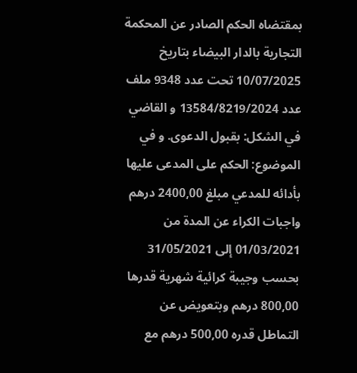بمقتضاه الحكم الصادر عن المحكمة التجارية بالدار البيضاء بتاريخ 10/07/2025 تحت عدد 9348 ملف عدد 13584/8219/2024 و القاضي في الشكل: بقبول الدعوى. و في الموضوع: الحكم على المدعى عليها بأدائه للمدعي مبلغ 2400,00 درهم واجبات الكراء عن المدة من 01/03/2021 إلى 31/05/2021 بحسب وجيبة كرائية شهرية قدرها 800,00 درهم وبتعويض عن التماطل قدره 500,00 درهم مع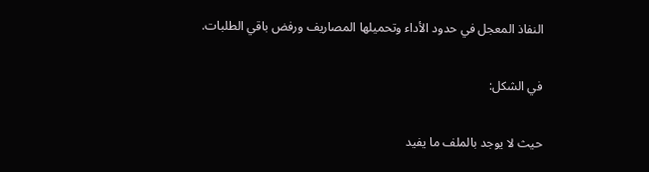النفاذ المعجل في حدود الأداء وتحميلها المصاريف ورفض باقي الطلبات.

في الشكل:

حيث لا يوجد بالملف ما يفيد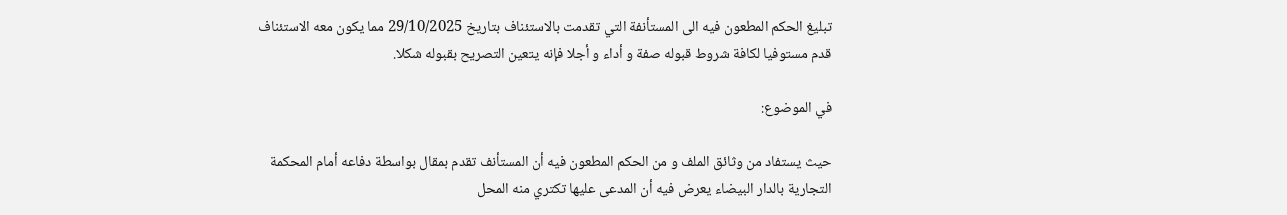تبليغ الحكم المطعون فيه الى المستأنفة التي تقدمت بالاستئناف بتاريخ 29/10/2025 مما يكون معه الاستئناف قدم مستوفيا لكافة شروط قبوله صفة و أداء و أجلا فإنه يتعين التصريح بقبوله شكلا.

في الموضوع:

حيث يستفاد من وثائق الملف و من الحكم المطعون فيه أن المستأنف تقدم بمقال بواسطة دفاعه أمام المحكمة التجارية بالدار البيضاء يعرض فيه أن المدعى عليها تكتري منه المحل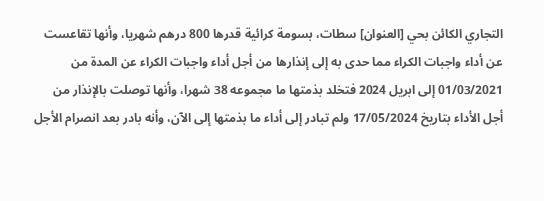التجاري الكائن بحي [العنوان] سطات، بسومة كرائية قدرها 800 درهم شهريا، وأنها تقاعست عن أداء واجبات الكراء مما حدى به إلى إنذارها من أجل أداء واجبات الكراء عن المدة من 01/03/2021 إلى ابريل 2024 فتخلد بذمتها ما مجموعه 38 شهرا، وأنها توصلت بالإنذار من أجل الأداء بتاريخ 17/05/2024 ولم تبادر إلى أداء ما بذمتها إلى الآن، وأنه بادر بعد انصرام الأجل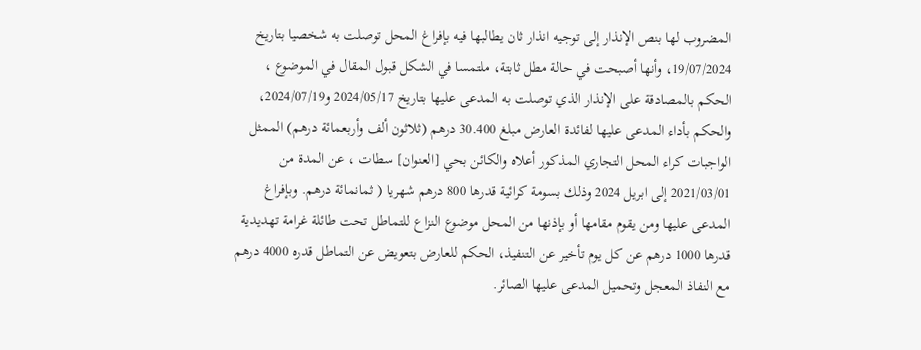المضروب لها بنص الإنذار إلى توجيه انذار ثان يطالبها فيه بإفراغ المحل توصلت به شخصيا بتاريخ 19/07/2024، وأنها أصبحت في حالة مطل ثابتة، ملتمسا في الشكل قبول المقال في الموضوع ، الحكم بالمصادقة على الإنذار الذي توصلت به المدعى عليها بتاريخ 2024/05/17 و2024/07/19، والحكم بأداء المدعى عليها لفائدة العارض مبلغ 30.400 درهم (ثلاثون ألف وأربعمائة درهم) الممثل الواجبات كراء المحل التجاري المذكور أعلاه والكائن بحي [العنوان] سطات ، عن المدة من 2021/03/01 إلى ابريل 2024 وذلك بسومة كرائية قدرها 800 درهم شهريا ( ثمانمائة درهم. وبإفراغ المدعى عليها ومن يقوم مقامها أو بإذنها من المحل موضوع النزاع للتماطل تحت طائلة غرامة تهديدية قدرها 1000 درهم عن كل يوم تأخير عن التنفيذ، الحكم للعارض بتعويض عن التماطل قدره 4000 درهم مع النفاذ المعجل وتحميل المدعى عليها الصائر.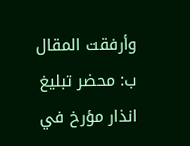وأرفقت المقال ب: محضر تبليغ انذار مؤرخ في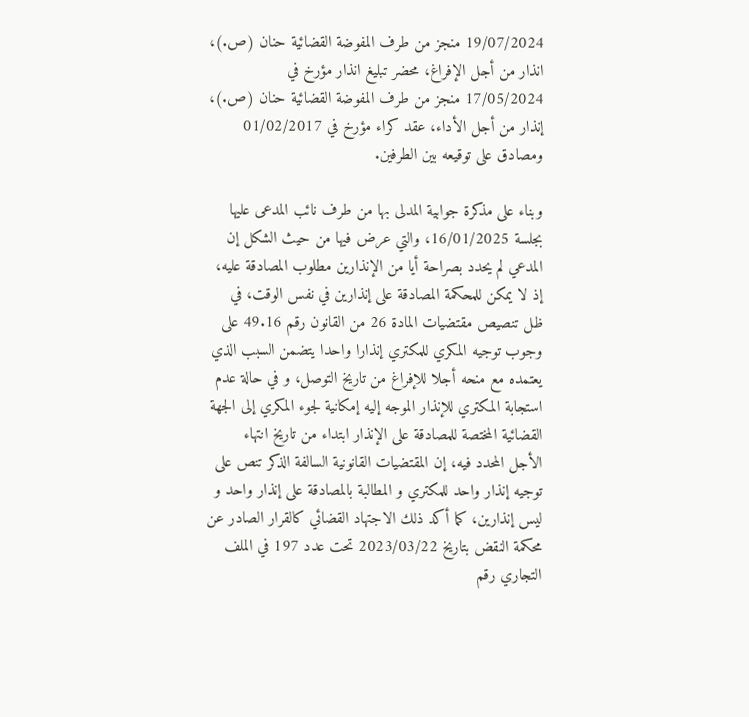19/07/2024 منجز من طرف المفوضة القضائية حنان (ص.)، انذار من أجل الإفراغ، محضر تبليغ انذار مؤرخ في 17/05/2024 منجز من طرف المفوضة القضائية حنان (ص.)، إنذار من أجل الأداء، عقد كراء مؤرخ في 01/02/2017 ومصادق على توقيعه بين الطرفين.

وبناء على مذكرة جوابية المدلى بها من طرف نائب المدعى عليها بجلسة 16/01/2025، والتي عرض فيها من حيث الشكل إن المدعي لم يحدد بصراحة أيا من الإنذارين مطلوب المصادقة عليه، إذ لا يمكن للمحكمة المصادقة على إنذارين في نفس الوقت، في ظل تنصيص مقتضيات المادة 26 من القانون رقم 49.16 على وجوب توجيه المكري للمكتري إنذارا واحدا يتضمن السبب الذي يعتمده مع منحه أجلا للإفراغ من تاريخ التوصل، و في حالة عدم استجابة المكتري للإنذار الموجه إليه إمكانية لجوء المكري إلى الجهة القضائية المختصة للمصادقة على الإنذار ابتداء من تاريخ انتهاء الأجل المحدد فيه، إن المقتضيات القانونية السالفة الذكر تنص على توجيه إنذار واحد للمكتري و المطالبة بالمصادقة على إنذار واحد و ليس إنذارين، كما أكد ذلك الاجتهاد القضائي كالقرار الصادر عن محكمة النقض بتاريخ 2023/03/22 تحت عدد 197 في الملف التجاري رقم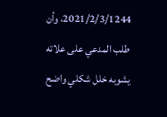2021/2/3/1244، وأن طلب المدعي على علاته يشوبه خلل شكلي واضح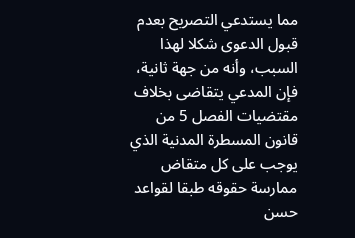مما يستدعي التصريح بعدم قبول الدعوى شكلا لهذا السبب، وأنه من جهة ثانية، فإن المدعي يتقاضى بخلاف مقتضيات الفصل 5 من قانون المسطرة المدنية الذي يوجب على كل متقاض ممارسة حقوقه طبقا لقواعد حسن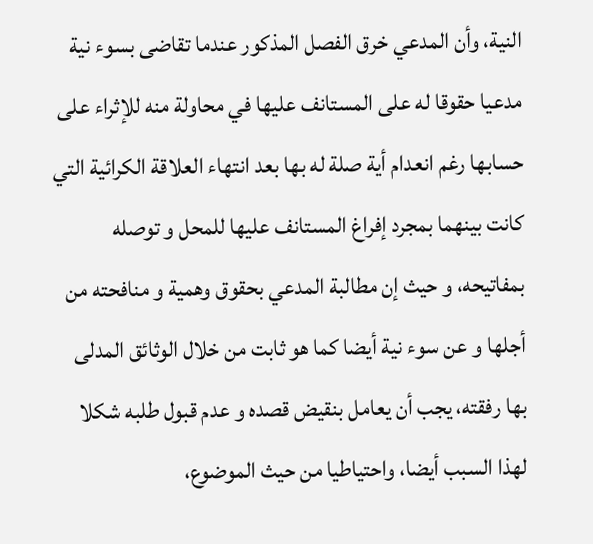النية، وأن المدعي خرق الفصل المذكور عندما تقاضى بسوء نية مدعيا حقوقا له على المستانف عليها في محاولة منه للإثراء على حسابها رغم انعدام أية صلة له بها بعد انتهاء العلاقة الكرائية التي كانت بينهما بمجرد إفراغ المستانف عليها للمحل و توصله بمفاتيحه، و حيث إن مطالبة المدعي بحقوق وهمية و منافحته من أجلها و عن سوء نية أيضا كما هو ثابت من خلال الوثائق المدلى بها رفقته، يجب أن يعامل بنقيض قصده و عدم قبول طلبه شكلا لهذا السبب أيضا، واحتياطيا من حيث الموضوع،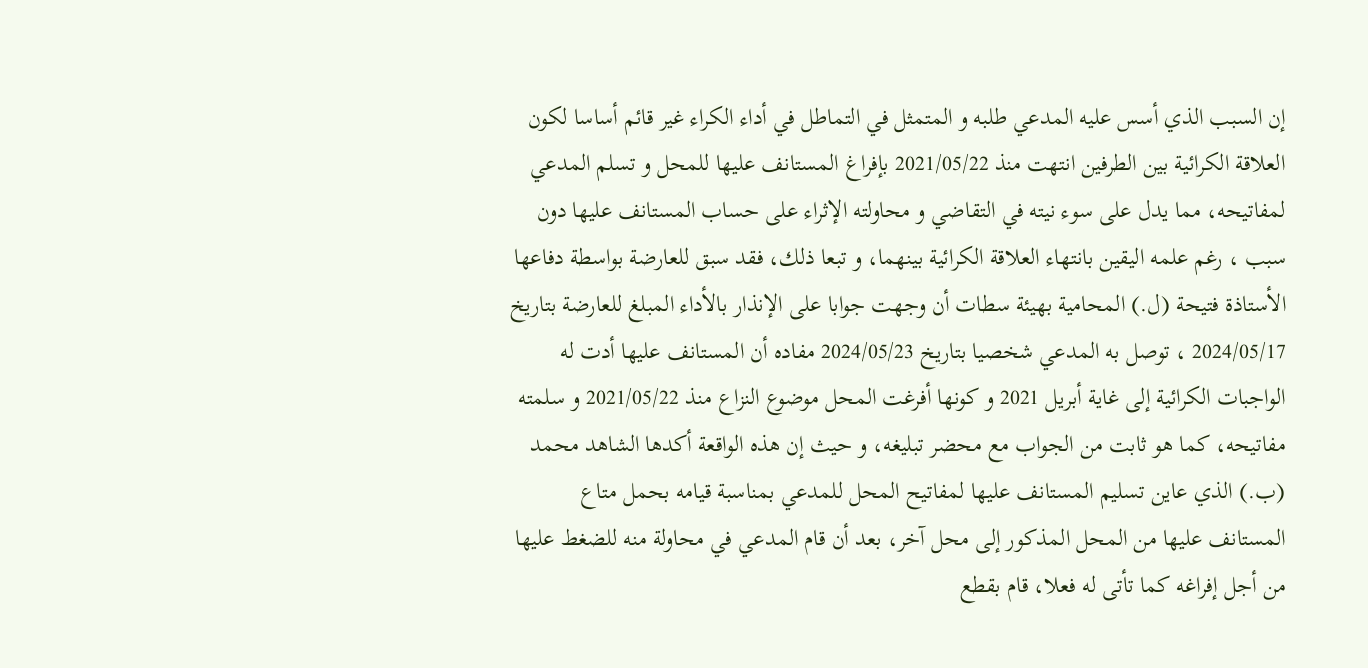إن السبب الذي أسس عليه المدعي طلبه و المتمثل في التماطل في أداء الكراء غير قائم أساسا لكون العلاقة الكرائية بين الطرفين انتهت منذ 2021/05/22 بإفراغ المستانف عليها للمحل و تسلم المدعي لمفاتيحه، مما يدل على سوء نيته في التقاضي و محاولته الإثراء على حساب المستانف عليها دون سبب ، رغم علمه اليقين بانتهاء العلاقة الكرائية بينهما، و تبعا ذلك، فقد سبق للعارضة بواسطة دفاعها الأستاذة فتيحة (ل.) المحامية بهيئة سطات أن وجهت جوابا على الإنذار بالأداء المبلغ للعارضة بتاريخ 2024/05/17 ، توصل به المدعي شخصيا بتاريخ 2024/05/23 مفاده أن المستانف عليها أدت له الواجبات الكرائية إلى غاية أبريل 2021 و كونها أفرغت المحل موضوع النزاع منذ 2021/05/22 و سلمته مفاتيحه، كما هو ثابت من الجواب مع محضر تبليغه، و حيث إن هذه الواقعة أكدها الشاهد محمد (ب.) الذي عاين تسليم المستانف عليها لمفاتيح المحل للمدعي بمناسبة قيامه بحمل متاع المستانف عليها من المحل المذكور إلى محل آخر، بعد أن قام المدعي في محاولة منه للضغط عليها من أجل إفراغه كما تأتى له فعلا، قام بقطع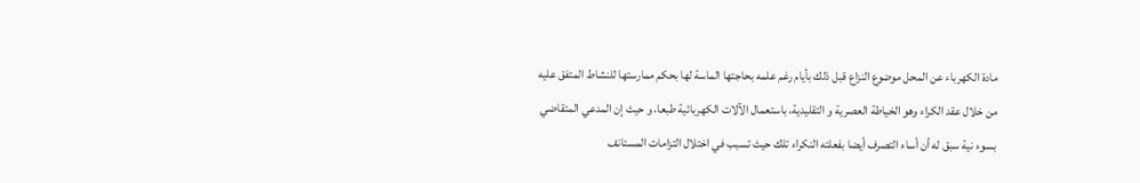مادة الكهرباء عن المحل موضوع النزاع قبل ذلك بأيام رغم علمه بحاجتها الماسة لها بحكم ممارستها للنشاط المتفق عليه من خلال عقد الكراء وهو الخياطة العصرية و التقليدية، باستعمال الآلات الكهربائية طبعا، و حيث إن المدعي المتقاضي بسوء نية سبق له أن أساء التصرف أيضا بفعلته النكراء تلك حيث تسبب في اختلال التزامات المستانف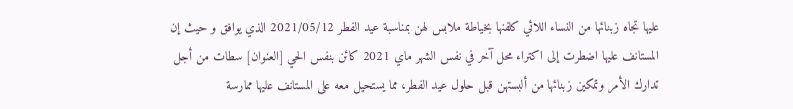عليها تجاه زبنائها من النساء اللائي كلفنها بخياطة ملابس لهن بمناسبة عيد الفطر 2021/05/12 الذي يوافق و حيث إن المستانف عليها اضطرت إلى اكتراء محل آخر في نفس الشهر ماي 2021 كائن بنفس الحي [العنوان] سطات من أجل تدارك الأمر وتمكين زبنائها من ألبستهن قبل حلول عيد الفطر، مما يستحيل معه على المستانف عليها ممارسة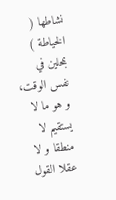نشاطها ( الخياطة ) بمحلين في نفس الوقت، و هو ما لا يستقيم لا منطقا و لا عقلا القول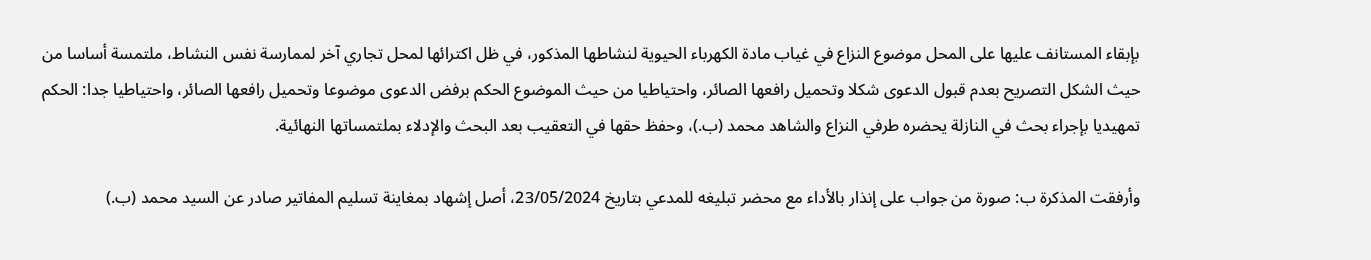بإبقاء المستانف عليها على المحل موضوع النزاع في غياب مادة الكهرباء الحيوية لنشاطها المذكور، في ظل اكترائها لمحل تجاري آخر لممارسة نفس النشاط، ملتمسة أساسا من حيث الشكل التصريح بعدم قبول الدعوى شكلا وتحميل رافعها الصائر، واحتياطيا من حيث الموضوع الحكم برفض الدعوى موضوعا وتحميل رافعها الصائر، واحتياطيا جدا: الحكم تمهيديا بإجراء بحث في النازلة يحضره طرفي النزاع والشاهد محمد (ب.)، وحفظ حقها في التعقيب بعد البحث والإدلاء بملتمساتها النهائية.

وأرفقت المذكرة ب: صورة من جواب على إنذار بالأداء مع محضر تبليغه للمدعي بتاريخ 23/05/2024، أصل إشهاد بمغاينة تسليم المفاتير صادر عن السيد محمد (ب.)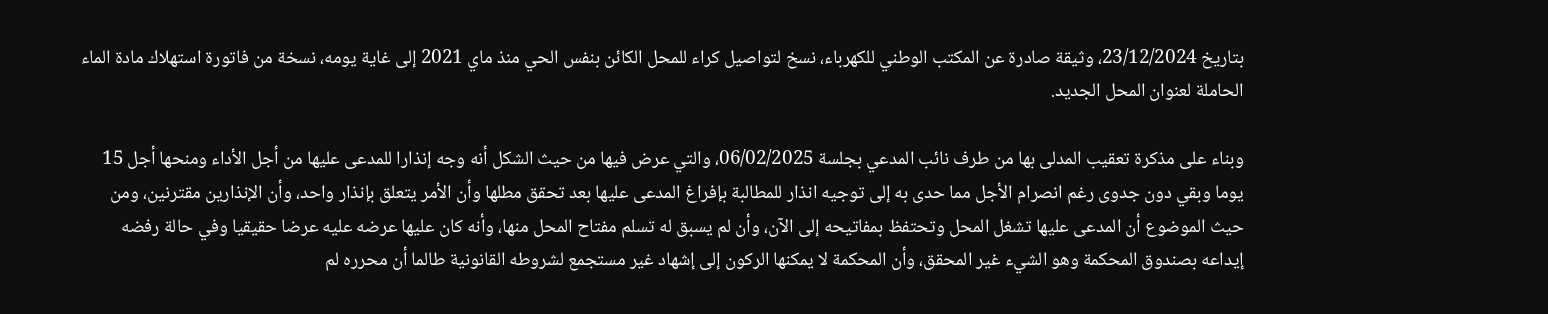بتاريخ 23/12/2024، وثيقة صادرة عن المكتب الوطني للكهرباء، نسخ لتواصيل كراء للمحل الكائن بنفس الحي منذ ماي 2021 إلى غاية يومه، نسخة من فاتورة استهلاك مادة الماء الحاملة لعنوان المحل الجديد.

وبناء على مذكرة تعقيب المدلى بها من طرف نائب المدعي بجلسة 06/02/2025، والتي عرض فيها من حيث الشكل أنه وجه إنذارا للمدعى عليها من أجل الأداء ومنحها أجل 15 يوما وبقي دون جدوى رغم انصرام الأجل مما حدى به إلى توجيه انذار للمطالبة بإفراغ المدعى عليها بعد تحقق مطلها وأن الأمر يتعلق بإنذار واحد، وأن الإنذارين مقترنين، ومن حيث الموضوع أن المدعى عليها تشغل المحل وتحتفظ بمفاتيحه إلى الآن، وأن لم يسبق له تسلم مفتاح المحل منها، وأنه كان عليها عرضه عليه عرضا حقيقيا وفي حالة رفضه إيداعه بصندوق المحكمة وهو الشيء غير المحقق، وأن المحكمة لا يمكنها الركون إلى إشهاد غير مستجمع لشروطه القانونية طالما أن محرره لم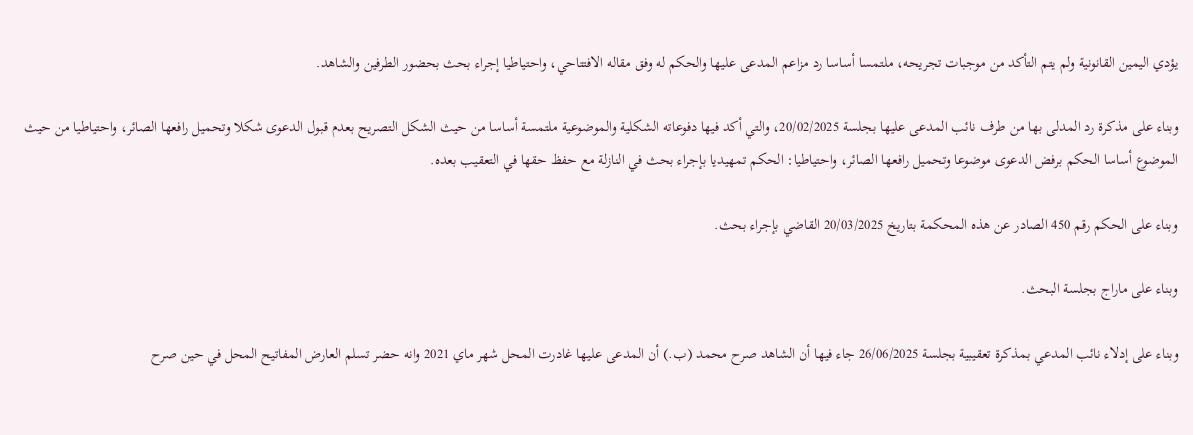يؤدي اليمين القانونية ولم يتم التأكد من موجبات تجريحه، ملتمسا أساسا رد مزاعم المدعى عليها والحكم له وفق مقاله الافتتاحي، واحتياطيا إجراء بحث بحضور الطرفين والشاهد.

وبناء على مذكرة رد المدلى بها من طرف نائب المدعى عليها بجلسة 20/02/2025، والتي أكد فيها دفوعاته الشكلية والموضوعية ملتمسة أساسا من حيث الشكل التصريح بعدم قبول الدعوى شكلا وتحميل رافعها الصائر، واحتياطيا من حيث الموضوع أساسا الحكم برفض الدعوى موضوعا وتحميل رافعها الصائر، واحتياطيا: الحكم تمهيديا بإجراء بحث في النازلة مع حفظ حقها في التعقيب بعده.

وبناء على الحكم رقم 450 الصادر عن هذه المحكمة بتاريخ 20/03/2025 القاضي بإجراء بحث.

وبناء على ماراج بجلسة البحث.

وبناء على إدلاء نائب المدعي بمذكرة تعقيبية بجلسة 26/06/2025 جاء فيها أن الشاهد صرح محمد (ب.) أن المدعى عليها غادرت المحل شهر ماي 2021 وانه حضر تسلم العارض المفاتيح المحل في حين صرح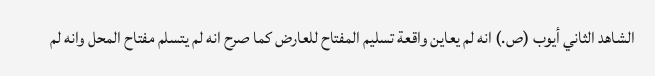الشاهد الثاني أيوب (ص.) انه لم يعاين واقعة تسليم المفتاح للعارض كما صرح انه لم يتسلم مفتاح المحل وانه لم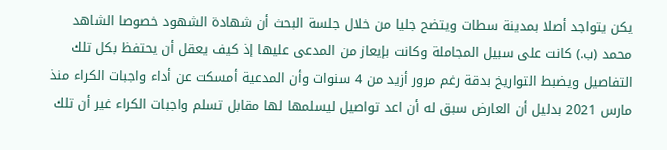يكن يتواجد أصلا بمدينة سطات ويتضح جليا من خلال جلسة البحث أن شهادة الشهود خصوصا الشاهد محمد (ب.) كانت على سبيل المجاملة وكانت بإيعاز من المدعى عليها إذ كيف يعقل أن يحتفظ بكل تلك التفاصيل ويضبط التواريخ بدقة رغم مرور أزيد من 4 سنوات وأن المدعية أمسكت عن أداء واجبات الكراء منذ مارس 2021 بدليل أن العارض سبق له أن اعد تواصيل ليسلمها لها مقابل تسلم واجبات الكراء غير أن تلك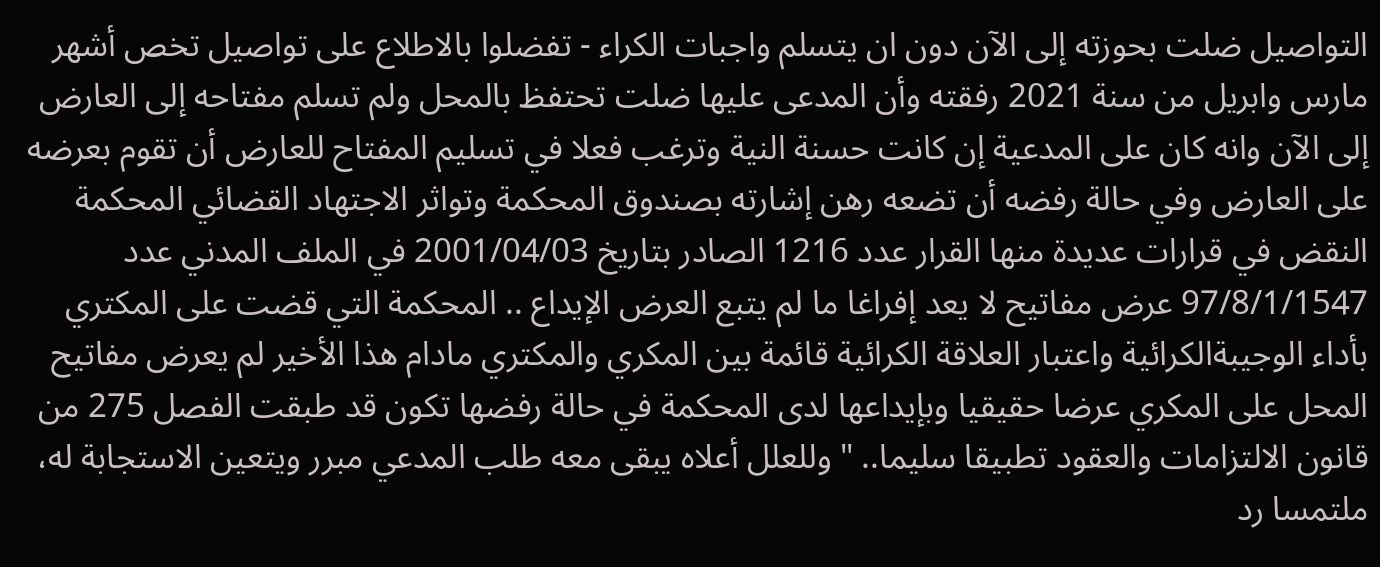التواصيل ضلت بحوزته إلى الآن دون ان يتسلم واجبات الكراء - تفضلوا بالاطلاع على تواصيل تخص أشهر مارس وابريل من سنة 2021 رفقته وأن المدعى عليها ضلت تحتفظ بالمحل ولم تسلم مفتاحه إلى العارض إلى الآن وانه كان على المدعية إن كانت حسنة النية وترغب فعلا في تسليم المفتاح للعارض أن تقوم بعرضه على العارض وفي حالة رفضه أن تضعه رهن إشارته بصندوق المحكمة وتواثر الاجتهاد القضائي المحكمة النقض في قرارات عديدة منها القرار عدد 1216 الصادر بتاريخ 2001/04/03 في الملف المدني عدد 97/8/1/1547 عرض مفاتيح لا يعد إفراغا ما لم يتبع العرض الإيداع .. المحكمة التي قضت على المكتري بأداء الوجيبةالكرائية واعتبار العلاقة الكرائية قائمة بين المكري والمكتري مادام هذا الأخير لم يعرض مفاتيح المحل على المكري عرضا حقيقيا وبإيداعها لدى المحكمة في حالة رفضها تكون قد طبقت الفصل 275 من قانون الالتزامات والعقود تطبيقا سليما.. " وللعلل أعلاه يبقى معه طلب المدعي مبرر ويتعين الاستجابة له، ملتمسا رد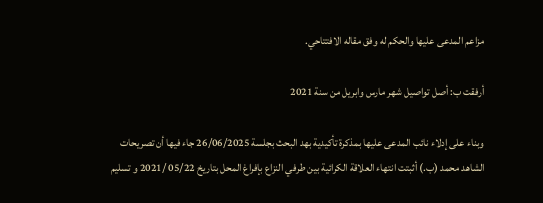مزاعم المدعى عليها والحكم له وفق مقاله الافتتاحي.

أرفقت ب: أصل تواصيل شهر مارس وابريل من سنة 2021

وبناء على إدلاء نائب المدعى عليها بمذكرة تأكيدية بهد البحث بجلسة 26/06/2025 جاء فيها أن تصريحات الشاهد محمد (ب.) أثبتت انتهاء العلاقة الكرائية بين طرفي النزاع بإفراغ المحل بتاريخ 05/22 /2021 و تسليم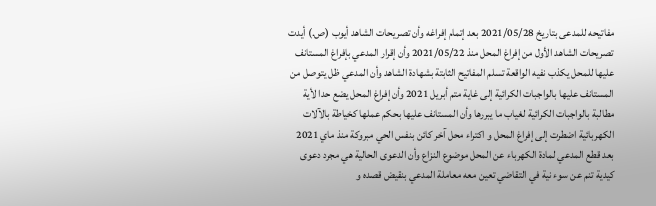مفاتيحه للمدعى بتاريخ 2021/05/28 بعد إتمام إفراغه وأن تصريحات الشاهد أيوب (ص.) أيدت تصريحات الشاهد الأول من إفراغ المحل منذ 2021/05/22 وأن إقرار المدعي بإفراغ المستانف عليها للمحل يكذب نفيه الواقعة تسلم المفاتيح الثابتة بشهادة الشاهد وأن المدعي ظل يتوصل من المستانف عليها بالواجبات الكرائية إلى غاية متم أبريل 2021 وأن إفراغ المحل يضع حدا لأية مطالبة بالواجبات الكرائية لغياب ما يبررها وأن المستانف عليها بحكم عملها كخياطة بالآلات الكهربائية اضطرت إلى إفراغ المحل و اكتراء محل آخر كائن بنفس الحي مبروكة منذ ماي 2021 بعد قطع المدعي لمادة الكهرباء عن المحل موضوع النزاع وأن الدعوى الحالية هي مجرد دعوى كيدية تنم عن سوء نية في التقاضي تعين معه معاملة المدعي بنقيض قصده و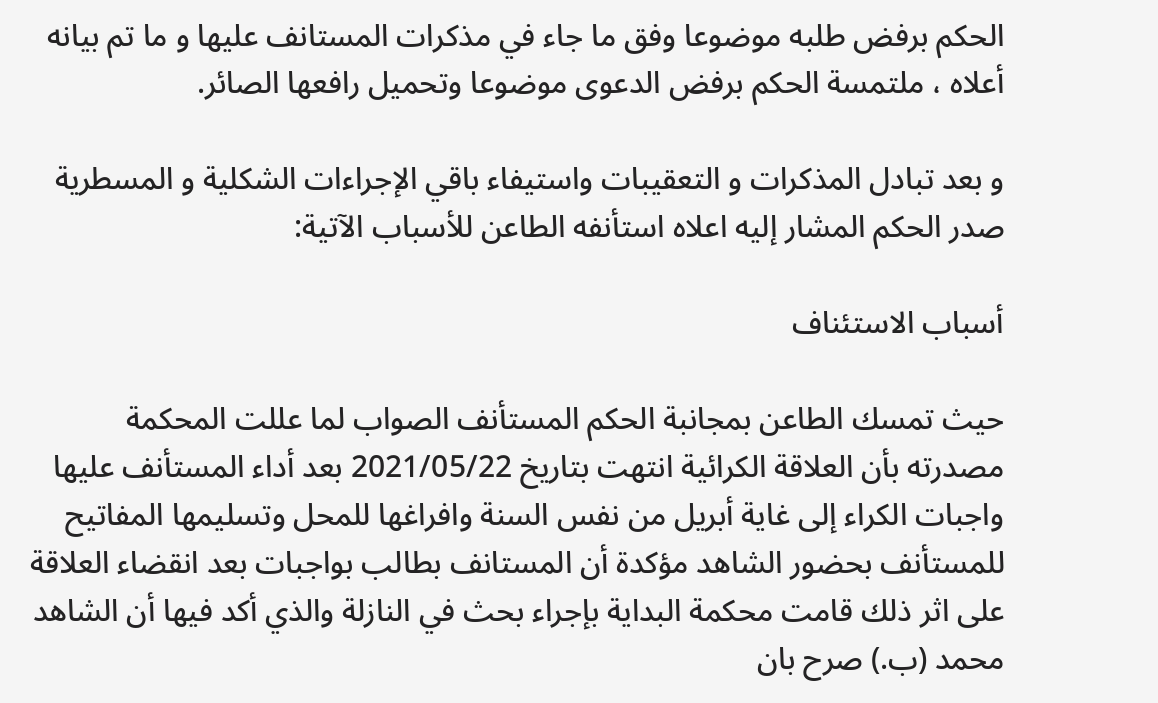الحكم برفض طلبه موضوعا وفق ما جاء في مذكرات المستانف عليها و ما تم بيانه أعلاه ، ملتمسة الحكم برفض الدعوى موضوعا وتحميل رافعها الصائر.

و بعد تبادل المذكرات و التعقيبات واستيفاء باقي الإجراءات الشكلية و المسطرية صدر الحكم المشار إليه اعلاه استأنفه الطاعن للأسباب الآتية:

أسباب الاستئناف

حيث تمسك الطاعن بمجانبة الحكم المستأنف الصواب لما عللت المحكمة مصدرته بأن العلاقة الكرائية انتهت بتاريخ 2021/05/22 بعد أداء المستأنف عليها واجبات الكراء إلى غاية أبريل من نفس السنة وافراغها للمحل وتسليمها المفاتيح للمستأنف بحضور الشاهد مؤكدة أن المستانف بطالب بواجبات بعد انقضاء العلاقة على اثر ذلك قامت محكمة البداية بإجراء بحث في النازلة والذي أكد فيها أن الشاهد محمد (ب.) صرح بان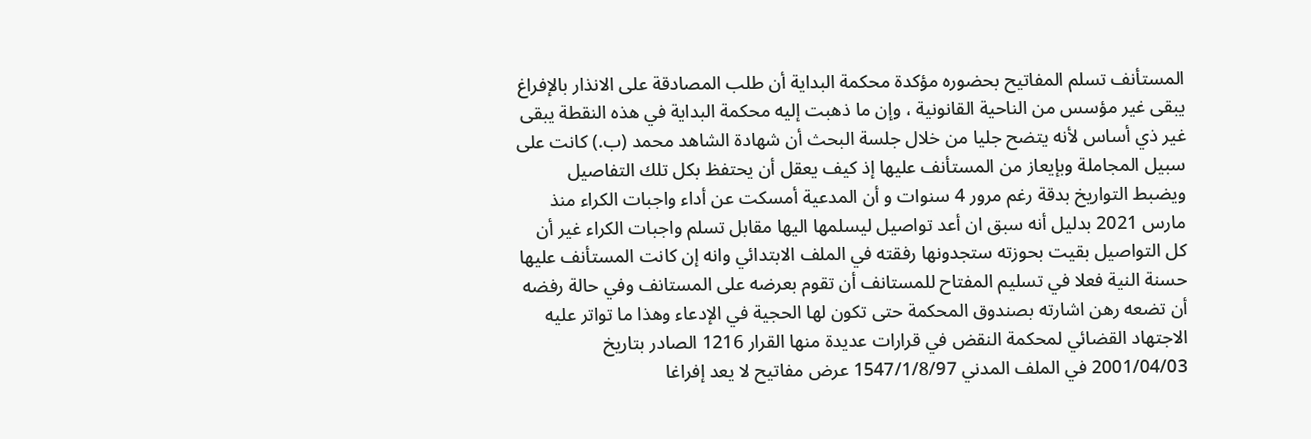المستأنف تسلم المفاتيح بحضوره مؤكدة محكمة البداية أن طلب المصادقة على الانذار بالإفراغ يبقى غير مؤسس من الناحية القانونية ، وإن ما ذهبت إليه محكمة البداية في هذه النقطة يبقى غير ذي أساس لأنه يتضح جليا من خلال جلسة البحث أن شهادة الشاهد محمد (ب.) كانت على سبيل المجاملة وبإيعاز من المستأنف عليها إذ كيف يعقل أن يحتفظ بكل تلك التفاصيل ويضبط التواريخ بدقة رغم مرور 4 سنوات و أن المدعية أمسكت عن أداء واجبات الكراء منذ مارس 2021 بدليل أنه سبق ان أعد تواصيل ليسلمها اليها مقابل تسلم واجبات الكراء غير أن كل التواصيل بقيت بحوزته ستجدونها رفقته في الملف الابتدائي وانه إن كانت المستأنف عليها حسنة النية فعلا في تسليم المفتاح للمستانف أن تقوم بعرضه على المستانف وفي حالة رفضه أن تضعه رهن اشارته بصندوق المحكمة حتى تكون لها الحجية في الإدعاء وهذا ما تواتر عليه الاجتهاد القضائي لمحكمة النقض في قرارات عديدة منها القرار 1216 الصادر بتاريخ 2001/04/03 في الملف المدني 1547/1/8/97 عرض مفاتيح لا يعد إفراغا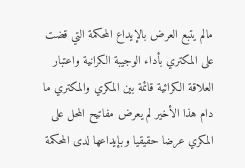مالم يتبع العرض بالإيداع المحكمة التي قضت على المكتري بأداء الوجيبة الكرانية واعتبار العلاقة الكرائية قائمة بين المكري والمكتري ما دام هذا الأخير لم يعرض مفاتيح المحل على المكري عرضا حقيقيا وبإيداعها لدى المحكمة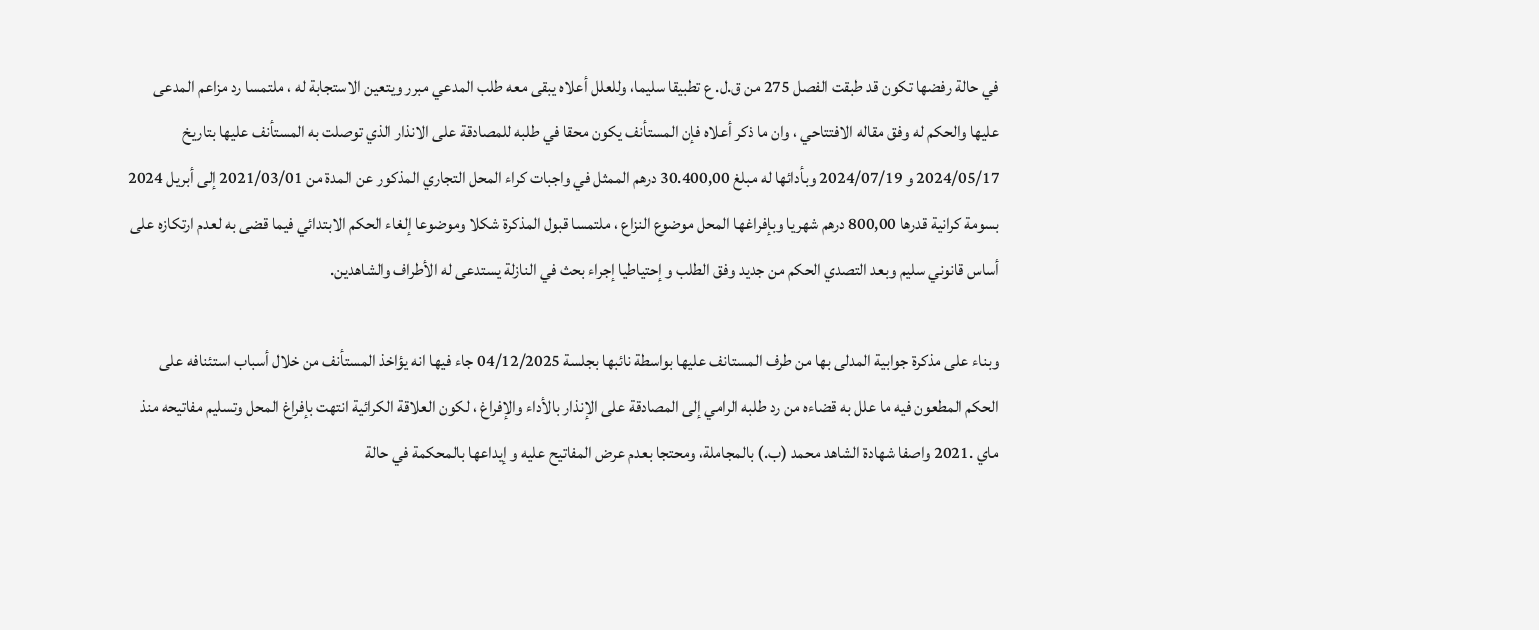في حالة رفضها تكون قد طبقت الفصل 275 من ق.ل. ع تطبيقا سليما، وللعلل أعلاه يبقى معه طلب المدعي مبرر ويتعين الاستجابة له ، ملتمسا رد مزاعم المدعى عليها والحكم له وفق مقاله الافتتاحي ، وان ما ذكر أعلاه فإن المستأنف يكون محقا في طلبه للمصادقة على الانذار الذي توصلت به المستأنف عليها بتاريخ 2024/05/17 و 2024/07/19 وبأدائها له مبلغ 30.400,00 درهم الممثل في واجبات كراء المحل التجاري المذكور عن المدة من 2021/03/01 إلى أبريل 2024 بسومة كرانية قدرها 800,00 درهم شهريا وبإفراغها المحل موضوع النزاع ، ملتمسا قبول المذكرة شكلا وموضوعا إلغاء الحكم الابتدائي فيما قضى به لعدم ارتكازه على أساس قانوني سليم وبعد التصدي الحكم من جديد وفق الطلب و إحتياطيا إجراء بحث في النازلة يستدعى له الأطراف والشاهدين.

وبناء على مذكرة جوابية المدلى بها من طرف المستانف عليها بواسطة نائبها بجلسة 04/12/2025 جاء فيها انه يؤاخذ المستأنف من خلال أسباب استئنافه على الحكم المطعون فيه ما علل به قضاءه من رد طلبه الرامي إلى المصادقة على الإنذار بالأداء والإفراغ ، لكون العلاقة الكرائية انتهت بإفراغ المحل وتسليم مفاتيحه منذ ماي .2021 واصفا شهادة الشاهد محمد (ب.) بالمجاملة، ومحتجا بعدم عرض المفاتيح عليه و إيداعها بالمحكمة في حالة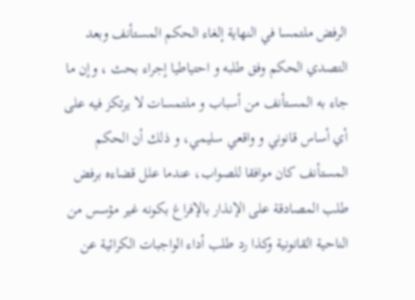الرفض ملتمسا في النهاية إلغاء الحكم المستأنف وبعد التصدي الحكم وفق طلبه و احتياطيا إجراء بحث ، وإن ما جاء به المستأنف من أسباب و ملتمسات لا يرتكز فيه على أي أساس قانوني و واقعي سليمي، و ذلك أن الحكم المستأنف كان موافقا للصواب، عندما علل قضاءه برفض طلب المصادقة على الإنذار بالإفراغ بكونه غير مؤسس من الناحية القانونية وكذا رد طلب أداء الواجبات الكرائية عن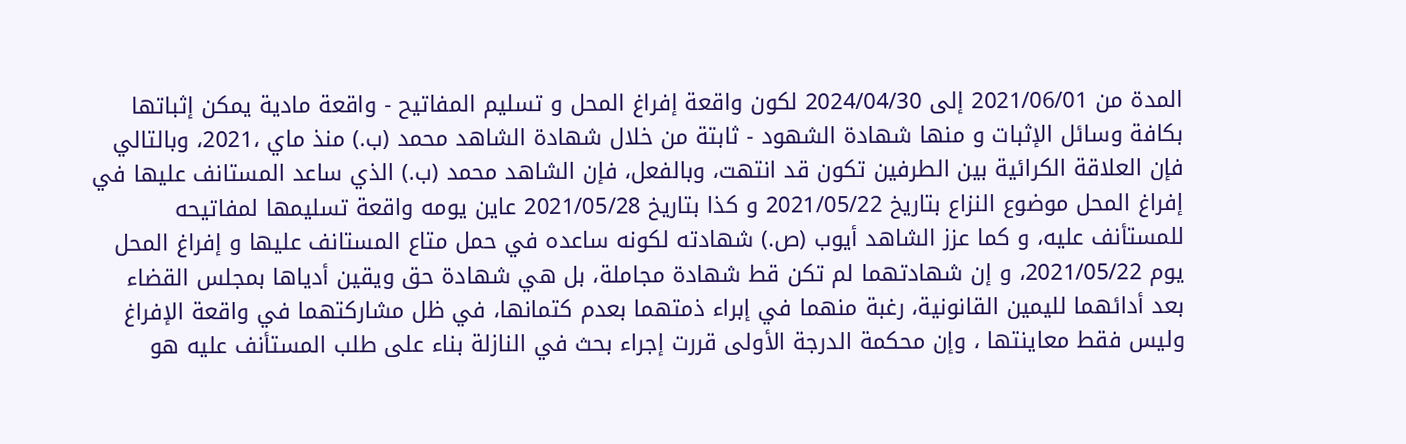المدة من 2021/06/01 إلى 2024/04/30 لكون واقعة إفراغ المحل و تسليم المفاتيح - واقعة مادية يمكن إثباتها بكافة وسائل الإثبات و منها شهادة الشهود - ثابتة من خلال شهادة الشاهد محمد (ب.) منذ ماي ،2021، وبالتالي فإن العلاقة الكرائية بين الطرفين تكون قد انتهت، وبالفعل، فإن الشاهد محمد (ب.) الذي ساعد المستانف عليها في إفراغ المحل موضوع النزاع بتاريخ 2021/05/22 و كذا بتاريخ 2021/05/28 عاين يومه واقعة تسليمها لمفاتيحه للمستأنف عليه، و كما عزز الشاهد أيوب (ص.) شهادته لكونه ساعده في حمل متاع المستانف عليها و إفراغ المحل يوم 2021/05/22، و إن شهادتهما لم تكن قط شهادة مجاملة، بل هي شهادة حق ويقين أدياها بمجلس القضاء بعد أدائهما لليمين القانونية، رغبة منهما في إبراء ذمتهما بعدم كتمانها، في ظل مشاركتهما في واقعة الإفراغ وليس فقط معاينتها ، وإن محكمة الدرجة الأولى قررت إجراء بحث في النازلة بناء على طلب المستأنف عليه هو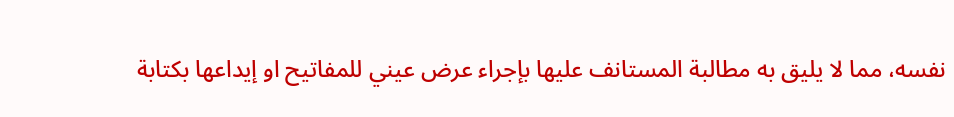نفسه، مما لا يليق به مطالبة المستانف عليها بإجراء عرض عيني للمفاتيح او إيداعها بكتابة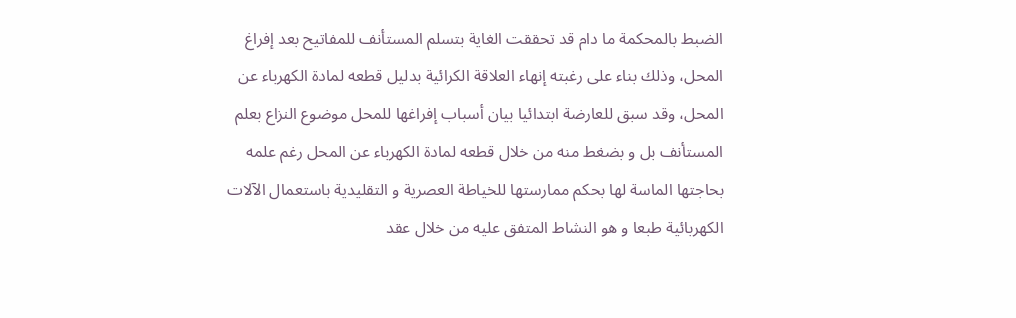الضبط بالمحكمة ما دام قد تحققت الغاية بتسلم المستأنف للمفاتيح بعد إفراغ المحل، وذلك بناء على رغبته إنهاء العلاقة الكرائية بدليل قطعه لمادة الكهرباء عن المحل، وقد سبق للعارضة ابتدائيا بيان أسباب إفراغها للمحل موضوع النزاع بعلم المستأنف بل و بضغط منه من خلال قطعه لمادة الكهرباء عن المحل رغم علمه بحاجتها الماسة لها بحكم ممارستها للخياطة العصرية و التقليدية باستعمال الآلات الكهربائية طبعا و هو النشاط المتفق عليه من خلال عقد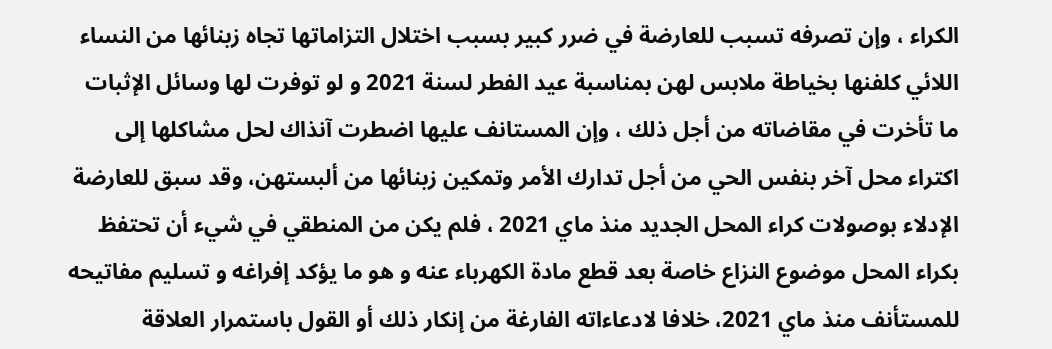الكراء ، وإن تصرفه تسبب للعارضة في ضرر كبير بسبب اختلال التزاماتها تجاه زبنائها من النساء اللائي كلفنها بخياطة ملابس لهن بمناسبة عيد الفطر لسنة 2021 و لو توفرت لها وسائل الإثبات ما تأخرت في مقاضاته من أجل ذلك ، وإن المستانف عليها اضطرت آنذاك لحل مشاكلها إلى اكتراء محل آخر بنفس الحي من أجل تدارك الأمر وتمكين زبنائها من ألبستهن، وقد سبق للعارضة الإدلاء بوصولات كراء المحل الجديد منذ ماي 2021 ، فلم يكن من المنطقي في شيء أن تحتفظ بكراء المحل موضوع النزاع خاصة بعد قطع مادة الكهرباء عنه و هو ما يؤكد إفراغه و تسليم مفاتيحه للمستأنف منذ ماي 2021، خلافا لادعاءاته الفارغة من إنكار ذلك أو القول باستمرار العلاقة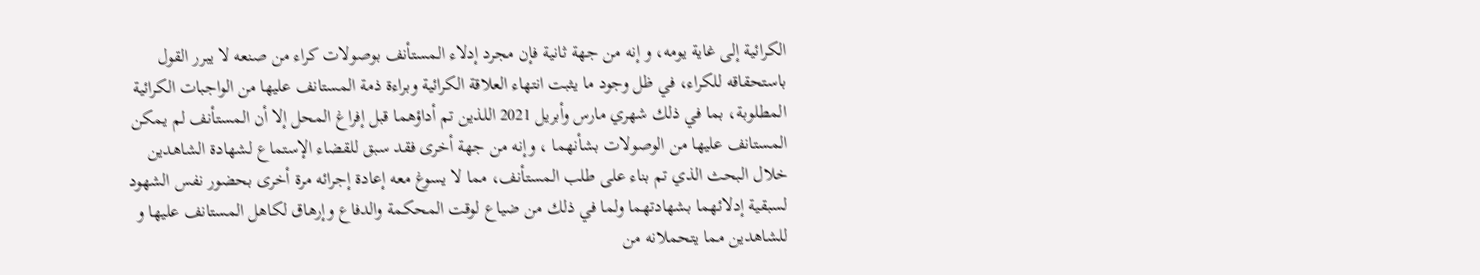الكرائية إلى غاية يومه، و إنه من جهة ثانية فإن مجرد إدلاء المستأنف بوصولات كراء من صنعه لا يبرر القول باستحقاقه للكراء، في ظل وجود ما يثبت انتهاء العلاقة الكرائية وبراءة ذمة المستانف عليها من الواجبات الكرائية المطلوبة، بما في ذلك شهري مارس وأبريل 2021 اللذين تم أداؤهما قبل إفراغ المحل إلا أن المستأنف لم يمكن المستانف عليها من الوصولات بشأنهما ، وإنه من جهة أخرى فقد سبق للقضاء الإستماع لشهادة الشاهدين خلال البحث الذي تم بناء على طلب المستأنف، مما لا يسوغ معه إعادة إجرائه مرة أخرى بحضور نفس الشهود لسبقية إدلائهما بشهادتهما ولما في ذلك من ضياع لوقت المحكمة والدفاع وإرهاق لكاهل المستانف عليها و للشاهدين مما يتحملانه من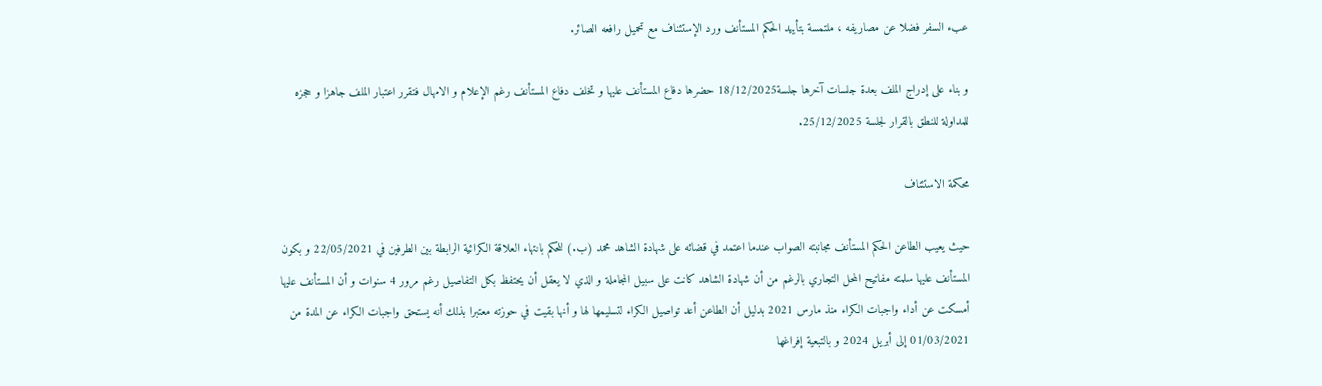عبء السفر فضلا عن مصاريفه ، ملتمسة بتأييد الحكم المستأنف ورد الإستئناف مع تحميل رافعه الصائر.

و بناء على إدراج الملف بعدة جلسات آخرها جلسة18/12/2025 حضرها دفاع المستأنف عليها و تخلف دفاع المستأنف رغم الإعلام و الامهال فتقرر اعتبار الملف جاهزا و حجزه للمداولة للنطق بالقرار لجلسة 25/12/2025.

محكمة الاستئناف

حيث يعيب الطاعن الحكم المستأنف مجانبته الصواب عندما اعتمد في قضائه على شهادة الشاهد محمد (ب.) للحكم بانتهاء العلاقة الكرائية الرابطة بين الطرفين في 22/05/2021 و بكون المستأنف عليها سلمته مفاتيح المحل التجاري بالرغم من أن شهادة الشاهد كانت على سبيل المجاملة و الذي لا يعقل أن يحتفظ بكل التفاصيل رغم مرور 4 سنوات و أن المستأنف عليها أمسكت عن أداء واجبات الكراء منذ مارس 2021 بدليل أن الطاعن أعد تواصيل الكراء لتسليمها لها و أنها بقيت في حوزته معتبرا بذلك أنه يستحق واجبات الكراء عن المدة من 01/03/2021 إلى أبريل 2024 و بالتبعية إفراغها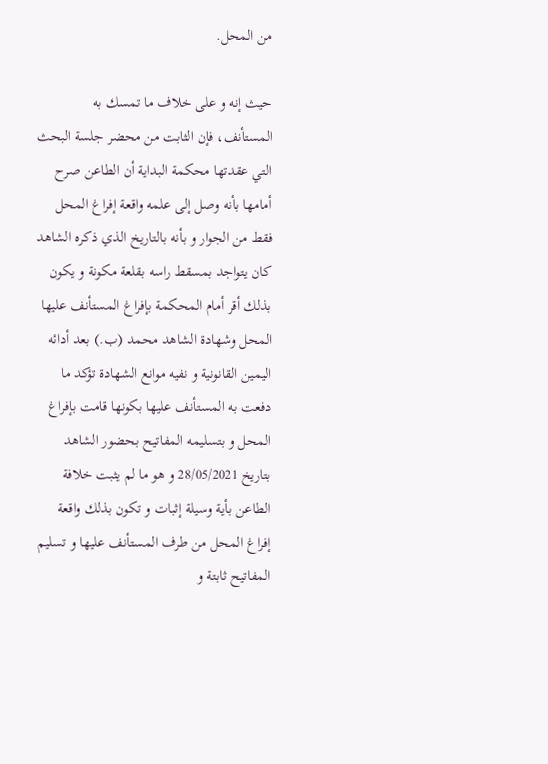من المحل.

حيث إنه و على خلاف ما تمسك به المستأنف، فإن الثابت من محضر جلسة البحث التي عقدتها محكمة البداية أن الطاعن صرح أمامها بأنه وصل إلى علمه واقعة إفراغ المحل فقط من الجوار و بأنه بالتاريخ الذي ذكره الشاهد كان يتواجد بمسقط راسه بقلعة مكونة و يكون بذلك أقر أمام المحكمة بإفراغ المستأنف عليها المحل وشهادة الشاهد محمد (ب.) بعد أدائه اليمين القانونية و نفيه موانع الشهادة تؤكد ما دفعت به المستأنف عليها بكونها قامت بإفراغ المحل و بتسليمه المفاتيح بحضور الشاهد بتاريخ 28/05/2021 و هو ما لم يثبت خلافة الطاعن بأية وسيلة إثبات و تكون بذلك واقعة إفراغ المحل من طرف المستأنف عليها و تسليم المفاتيح ثابتة و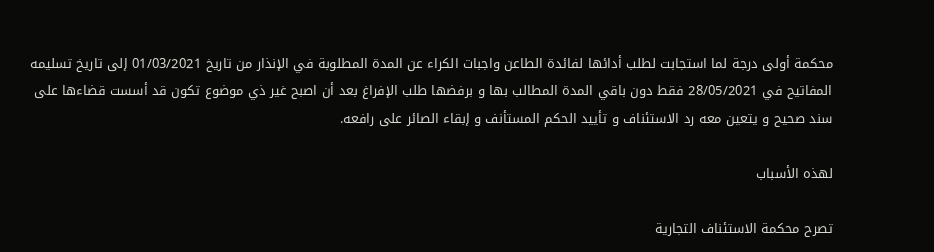محكمة أولى درجة لما استجابت لطلب أدائها لفائدة الطاعن واجبات الكراء عن المدة المطلوبة في الإنذار من تاريخ 01/03/2021 إلى تاريخ تسليمه المفاتيح في 28/05/2021 فقط دون باقي المدة المطالب بها و برفضها طلب الإفراغ بعد أن اصبح غير ذي موضوع تكون قد أسست قضاءها على سند صحيح و يتعين معه رد الاستئناف و تأييد الحكم المستأنف و إبقاء الصائر على رافعه.

لهذه الأسباب

تصرح محكمة الاستئناف التجارية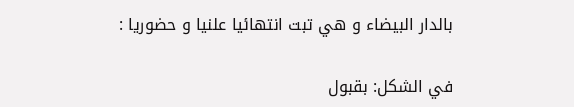بالدار البيضاء و هي تبت انتهائيا علنيا و حضوريا :

في الشكل: بقبول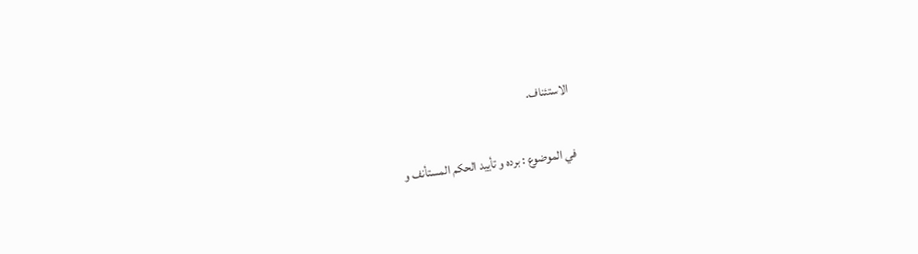الاستئناف.

في الموضوع : برده و تأييد الحكم المستأنف و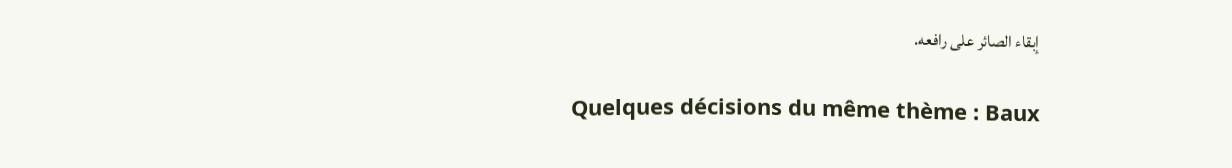إبقاء الصائر على رافعه.

Quelques décisions du même thème : Baux